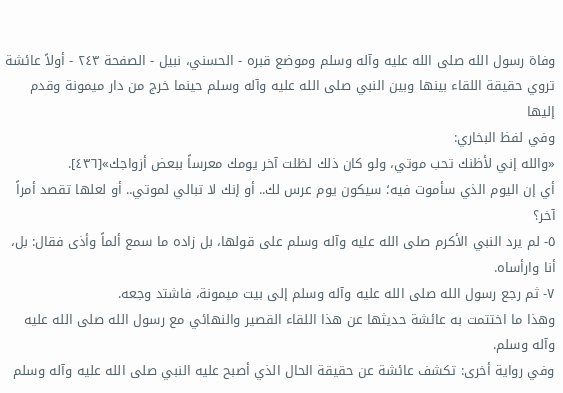وفاة رسول الله صلى الله عليه وآله وسلم وموضع قبره - الحسني، نبيل - الصفحة ٢٤٣ - أولاً عائشة تروي حقيقة اللقاء بينها وبين النبي صلى الله عليه وآله وسلم حينما خرج من دار ميمونة وقدم إليها
وفي لفظ البخاري:
«والله إني لأظنك تحب موتي، ولو كان ذلك لظلت آخر يومك معرساً ببعض أزواجك»[٤٣٦].
أي إن اليوم الذي سأموت فيه؛ سيكون يوم عرس لك.. أو إنك لا تبالي لموتي.. أو لعلها تقصد أمراً آخر؟
٥- لم يرد النبي الأكرم صلى الله عليه وآله وسلم على قولها، بل زاده ما سمع ألماً وأذى فقال: بل، أنا وارأساه.
٧- ثم رجع رسول الله صلى الله عليه وآله وسلم إلى بيت ميمونة، فاشتد وجعه.
وهذا ما اختتمت به عائشة حديثها عن هذا اللقاء القصير والنهائي مع رسول الله صلى الله عليه وآله وسلم.
وفي رواية أخرى: تكشف عائشة عن حقيقة الحال الذي أصبح عليه النبي صلى الله عليه وآله وسلم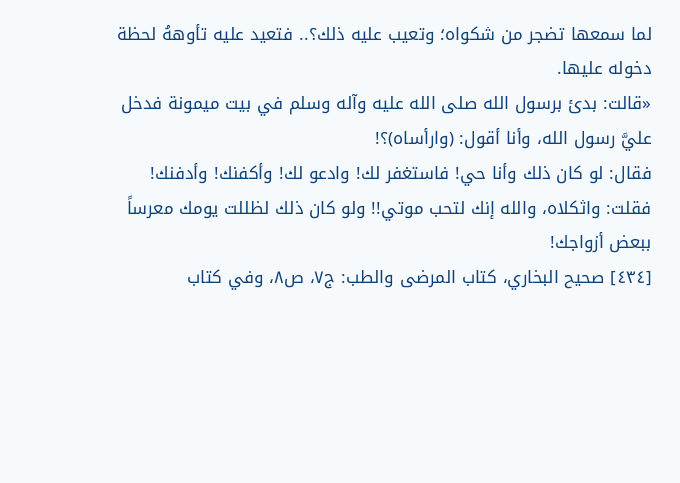لما سمعها تضجر من شكواه؛ وتعيب عليه ذلك؟.. فتعيد عليه تأوههُ لحظة دخوله عليها.
«قالت: بدئ برسول الله صلى الله عليه وآله وسلم في بيت ميمونة فدخل عليَّ رسول الله، وأنا أقول: (وارأساه)؟!
فقال: لو كان ذلك وأنا حي! فاستغفر لك! وادعو لك! وأكفنك! وأدفنك!
فقلت: واثكلاه، والله إنك لتحب موتي!! ولو كان ذلك لظللت يومك معرساً ببعض أزواجك!
[٤٣٤] صحيح البخاري، كتاب المرضى والطب: ج٧، ص٨، وفي كتاب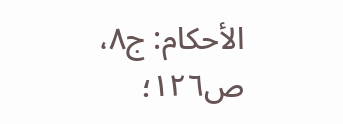الأحكام: ج٨، ص١٢٦؛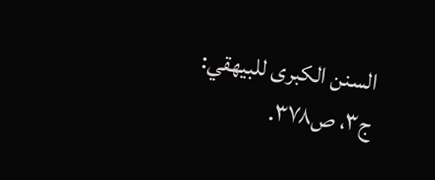السنن الكبرى للبيهقي: ج٣، ص٣٧٨.